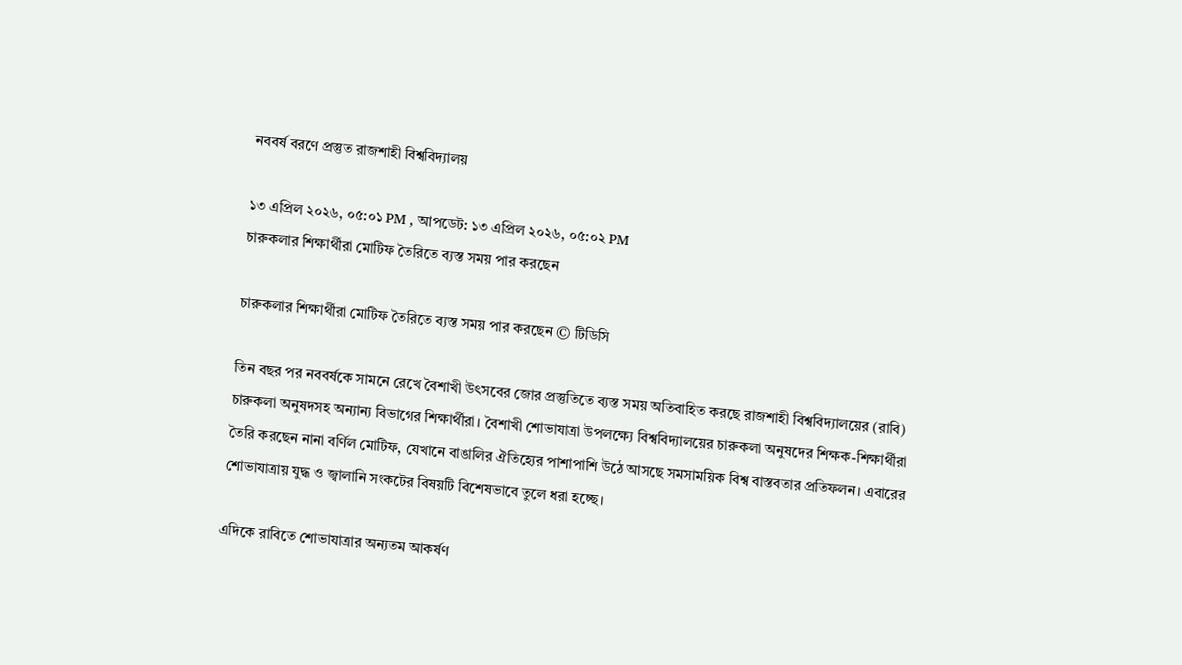নববর্ষ বরণে প্রস্তুত রাজশাহী বিশ্ববিদ্যালয়

১৩ এপ্রিল ২০২৬, ০৫:০১ PM , আপডেট: ১৩ এপ্রিল ২০২৬, ০৫:০২ PM
চারুকলার শিক্ষার্থীরা মোটিফ তৈরিতে ব্যস্ত সময় পার করছেন

চারুকলার শিক্ষার্থীরা মোটিফ তৈরিতে ব্যস্ত সময় পার করছেন © টিডিসি

তিন বছর পর নববর্ষকে সামনে রেখে বৈশাখী উৎসবের জোর প্রস্তুতিতে ব্যস্ত সময় অতিবাহিত করছে রাজশাহী বিশ্ববিদ্যালয়ের (রাবি) চারুকলা অনুষদসহ অন্যান্য বিভাগের শিক্ষার্থীরা। বৈশাখী শোভাযাত্রা উপলক্ষ্যে বিশ্ববিদ্যালয়ের চারুকলা অনুষদের শিক্ষক-শিক্ষার্থীরা তৈরি করছেন নানা বর্ণিল মোটিফ, যেখানে বাঙালির ঐতিহ্যের পাশাপাশি উঠে আসছে সমসাময়িক বিশ্ব বাস্তবতার প্রতিফলন। এবারের শোভাযাত্রায় যুদ্ধ ও জ্বালানি সংকটের বিষয়টি বিশেষভাবে তুলে ধরা হচ্ছে।

এদিকে রাবিতে শোভাযাত্রার অন্যতম আকর্ষণ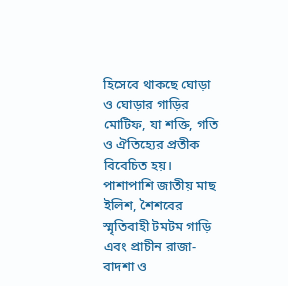হিসেবে থাকছে ঘোড়া ও ঘোড়ার গাড়ির মোটিফ, যা শক্তি, গতি ও ঐতিহ্যের প্রতীক বিবেচিত হয়। পাশাপাশি জাতীয় মাছ ইলিশ, শৈশবের স্মৃতিবাহী টমটম গাড়ি এবং প্রাচীন রাজা-বাদশা ও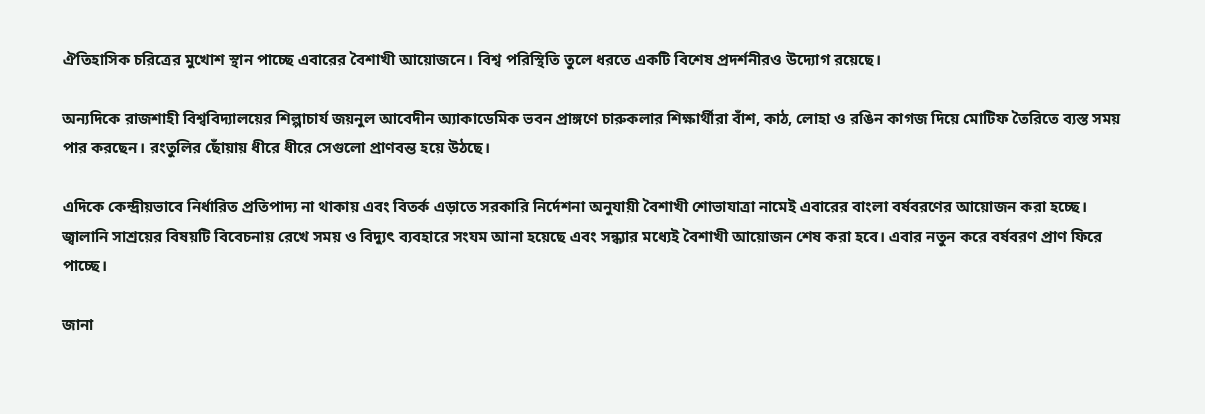ঐতিহাসিক চরিত্রের মুখোশ স্থান পাচ্ছে এবারের বৈশাখী আয়োজনে। বিশ্ব পরিস্থিতি তুলে ধরতে একটি বিশেষ প্রদর্শনীরও উদ্যোগ রয়েছে।

অন্যদিকে রাজশাহী বিশ্ববিদ্যালয়ের শিল্পাচার্য জয়নুল আবেদীন অ্যাকাডেমিক ভবন প্রাঙ্গণে চারুকলার শিক্ষার্থীরা বাঁশ, কাঠ, লোহা ও রঙিন কাগজ দিয়ে মোটিফ তৈরিতে ব্যস্ত সময় পার করছেন। রংতুলির ছোঁয়ায় ধীরে ধীরে সেগুলো প্রাণবন্ত হয়ে উঠছে।

এদিকে কেন্দ্রীয়ভাবে নির্ধারিত প্রতিপাদ্য না থাকায় এবং বিতর্ক এড়াতে সরকারি নির্দেশনা অনুযায়ী বৈশাখী শোভাযাত্রা নামেই এবারের বাংলা বর্ষবরণের আয়োজন করা হচ্ছে। জ্বালানি সাশ্রয়ের বিষয়টি বিবেচনায় রেখে সময় ও বিদ্যুৎ ব্যবহারে সংযম আনা হয়েছে এবং সন্ধ্যার মধ্যেই বৈশাখী আয়োজন শেষ করা হবে। এবার নতুন করে বর্ষবরণ প্রাণ ফিরে পাচ্ছে।

জানা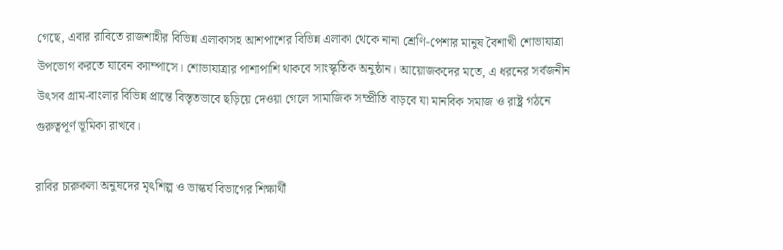গেছে, এবার রাবিতে রাজশাহীর বিভিন্ন এলাকাসহ আশপাশের বিভিন্ন এলাকা থেকে নানা শ্রেণি-পেশার মানুষ বৈশাখী শোভাযাত্রা উপভোগ করতে যাবেন ক্যাম্পাসে। শোভাযাত্রার পাশাপাশি থাকবে সাংস্কৃতিক অনুষ্ঠান। আয়োজকদের মতে, এ ধরনের সর্বজনীন উৎসব গ্রাম-বাংলার বিভিন্ন প্রান্তে বিস্তৃতভাবে ছড়িয়ে দেওয়া গেলে সামাজিক সম্প্রীতি বাড়বে যা মানবিক সমাজ ও রাষ্ট্র গঠনে গুরুত্বপূর্ণ ভূমিকা রাখবে।

রাবির চারুকলা অনুষদের মৃৎশিল্প ও ভাস্কর্য বিভাগের শিক্ষার্থী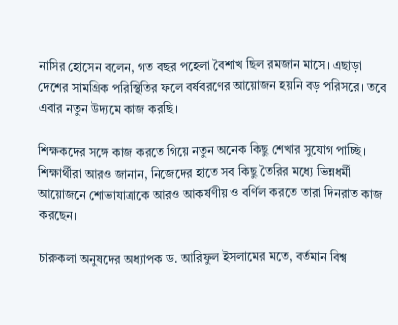নাসির হোসেন বলেন, গত বছর পহেলা বৈশাখ ছিল রমজান মাসে। এছাড়া দেশের সামগ্রিক পরিস্থিতির ফলে বর্ষবরণের আয়োজন হয়নি বড় পরিসরে। তবে এবার নতুন উদ্যমে কাজ করছি।

শিক্ষকদের সঙ্গে কাজ করতে গিয়ে নতুন অনেক কিছু শেখার সুযোগ পাচ্ছি। শিক্ষার্থীরা আরও জানান, নিজেদের হাতে সব কিছু তৈরির মধ্যে ভিন্নধর্মী আয়োজনে শোভাযাত্রাকে আরও আকর্ষণীয় ও বর্ণিল করতে তারা দিনরাত কাজ করছেন।

চারুকলা অনুষদের অধ্যাপক ড. আরিফুল ইসলামের মতে, বর্তমান বিশ্ব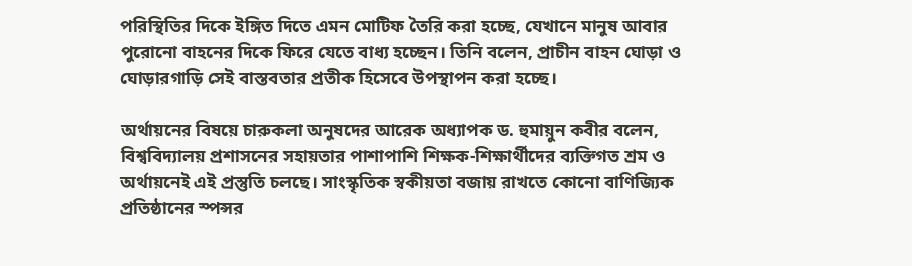পরিস্থিতির দিকে ইঙ্গিত দিতে এমন মোটিফ তৈরি করা হচ্ছে, যেখানে মানুষ আবার পুরোনো বাহনের দিকে ফিরে যেতে বাধ্য হচ্ছেন। তিনি বলেন, প্রাচীন বাহন ঘোড়া ও ঘোড়ারগাড়ি সেই বাস্তবতার প্রতীক হিসেবে উপস্থাপন করা হচ্ছে।

অর্থায়নের বিষয়ে চারুকলা অনুষদের আরেক অধ্যাপক ড. হুমায়ুন কবীর বলেন, বিশ্ববিদ্যালয় প্রশাসনের সহায়তার পাশাপাশি শিক্ষক-শিক্ষার্থীদের ব্যক্তিগত শ্রম ও অর্থায়নেই এই প্রস্তুতি চলছে। সাংস্কৃতিক স্বকীয়তা বজায় রাখতে কোনো বাণিজ্যিক প্রতিষ্ঠানের স্পন্সর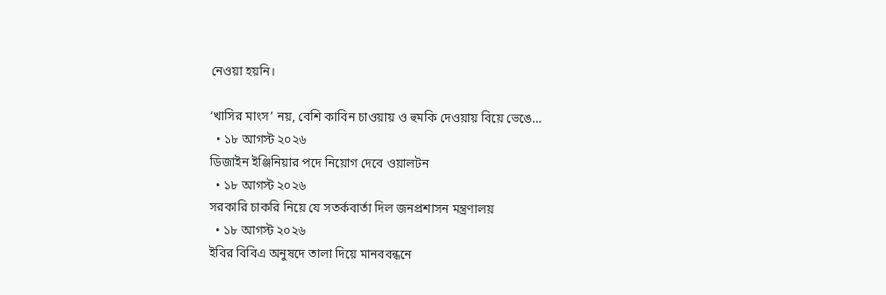নেওয়া হয়নি।

‘খাসির মাংস’ নয়, বেশি কাবিন চাওয়ায় ও হুমকি দেওয়ায় বিয়ে ভেঙে…
  • ১৮ আগস্ট ২০২৬
ডিজাইন ইঞ্জিনিয়ার পদে নিয়োগ দেবে ওয়ালটন
  • ১৮ আগস্ট ২০২৬
সরকারি চাকরি নিয়ে যে সতর্কবার্তা দিল জনপ্রশাসন মন্ত্রণালয়
  • ১৮ আগস্ট ২০২৬
ইবির বিবিএ অনুষদে তালা দিয়ে মানববন্ধনে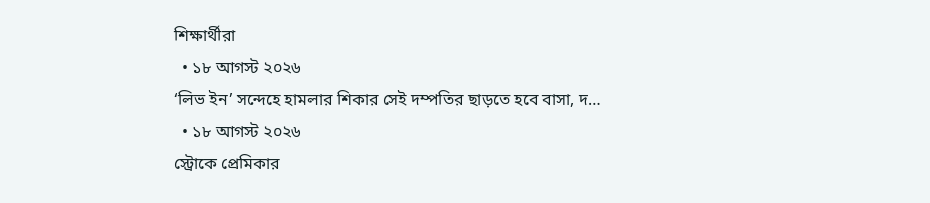শিক্ষার্থীরা
  • ১৮ আগস্ট ২০২৬
‘লিভ ইন’ সন্দেহে হামলার শিকার সেই দম্পতির ছাড়তে হবে বাসা, দ…
  • ১৮ আগস্ট ২০২৬
স্ট্রোকে প্রেমিকার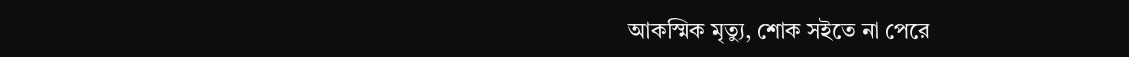আকস্মিক মৃত্যু, শোক সইতে না পেরে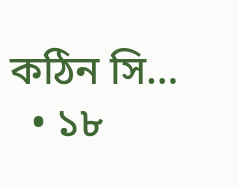কঠিন সি…
  • ১৮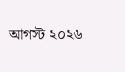আগস্ট ২০২৬